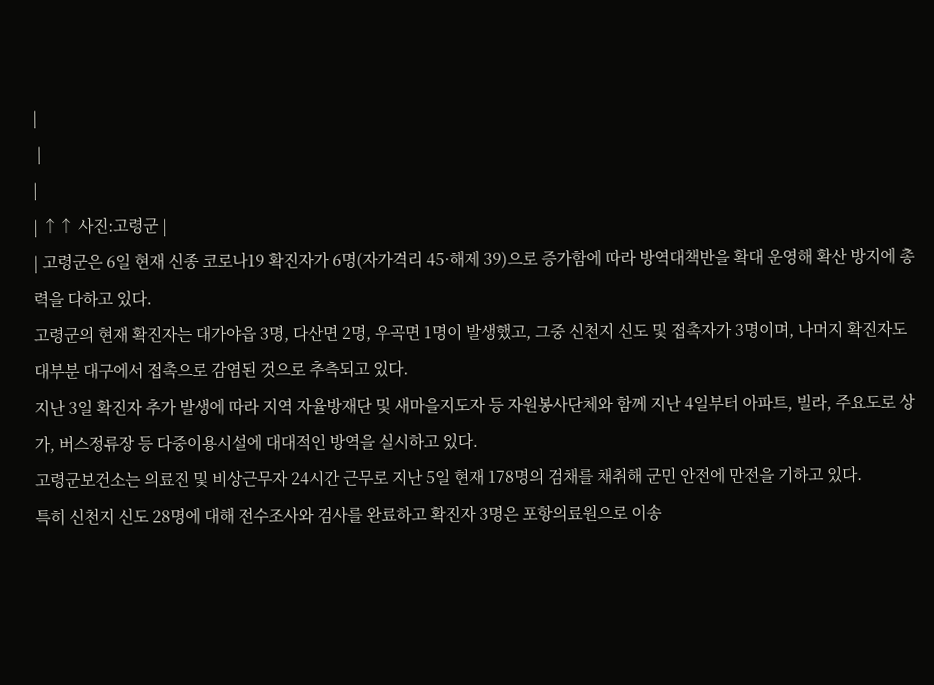|
 |
|
| ↑↑ 사진:고령군 |
| 고령군은 6일 현재 신종 코로나19 확진자가 6명(자가격리 45·해제 39)으로 증가함에 따라 방역대책반을 확대 운영해 확산 방지에 총력을 다하고 있다.
고령군의 현재 확진자는 대가야읍 3명, 다산면 2명, 우곡면 1명이 발생했고, 그중 신천지 신도 및 접촉자가 3명이며, 나머지 확진자도 대부분 대구에서 접촉으로 감염된 것으로 추측되고 있다.
지난 3일 확진자 추가 발생에 따라 지역 자율방재단 및 새마을지도자 등 자원봉사단체와 함께 지난 4일부터 아파트, 빌라, 주요도로 상가, 버스정류장 등 다중이용시설에 대대적인 방역을 실시하고 있다.
고령군보건소는 의료진 및 비상근무자 24시간 근무로 지난 5일 현재 178명의 검채를 채취해 군민 안전에 만전을 기하고 있다.
특히 신천지 신도 28명에 대해 전수조사와 검사를 완료하고 확진자 3명은 포항의료원으로 이송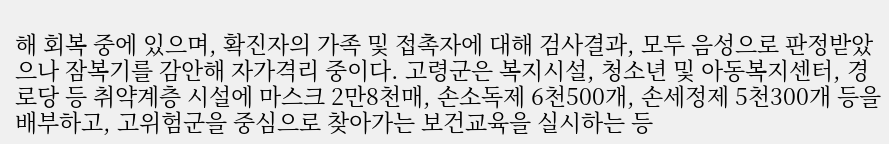해 회복 중에 있으며, 확진자의 가족 및 접촉자에 대해 검사결과, 모두 음성으로 판정받았으나 잠복기를 감안해 자가격리 중이다. 고령군은 복지시설, 청소년 및 아동복지센터, 경로당 등 취약계층 시설에 마스크 2만8천매, 손소독제 6천500개, 손세정제 5천300개 등을 배부하고, 고위험군을 중심으로 찾아가는 보건교육을 실시하는 등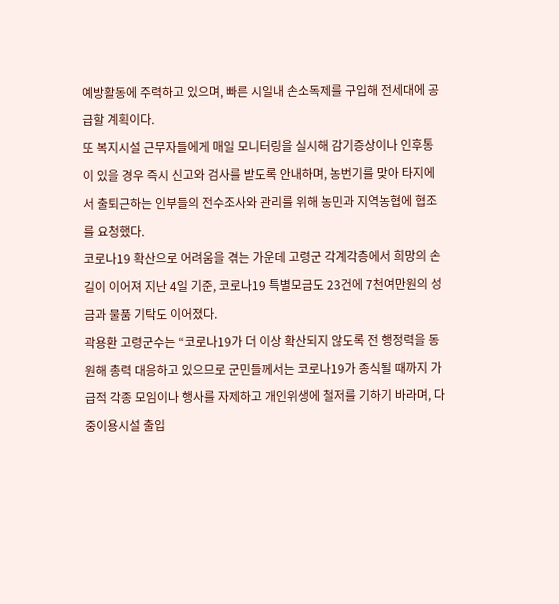예방활동에 주력하고 있으며, 빠른 시일내 손소독제를 구입해 전세대에 공급할 계획이다.
또 복지시설 근무자들에게 매일 모니터링을 실시해 감기증상이나 인후통이 있을 경우 즉시 신고와 검사를 받도록 안내하며, 농번기를 맞아 타지에서 출퇴근하는 인부들의 전수조사와 관리를 위해 농민과 지역농협에 협조를 요청했다.
코로나19 확산으로 어려움을 겪는 가운데 고령군 각계각층에서 희망의 손길이 이어져 지난 4일 기준, 코로나19 특별모금도 23건에 7천여만원의 성금과 물품 기탁도 이어졌다.
곽용환 고령군수는 “코로나19가 더 이상 확산되지 않도록 전 행정력을 동원해 총력 대응하고 있으므로 군민들께서는 코로나19가 종식될 때까지 가급적 각종 모임이나 행사를 자제하고 개인위생에 철저를 기하기 바라며, 다중이용시설 출입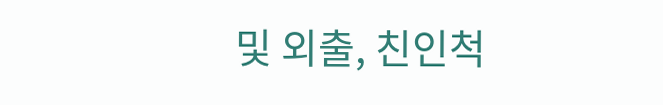및 외출, 친인척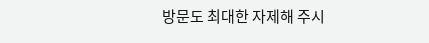방문도 최대한 자제해 주시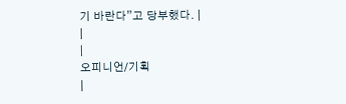기 바란다”고 당부했다. |
|
|
오피니언/기획
|